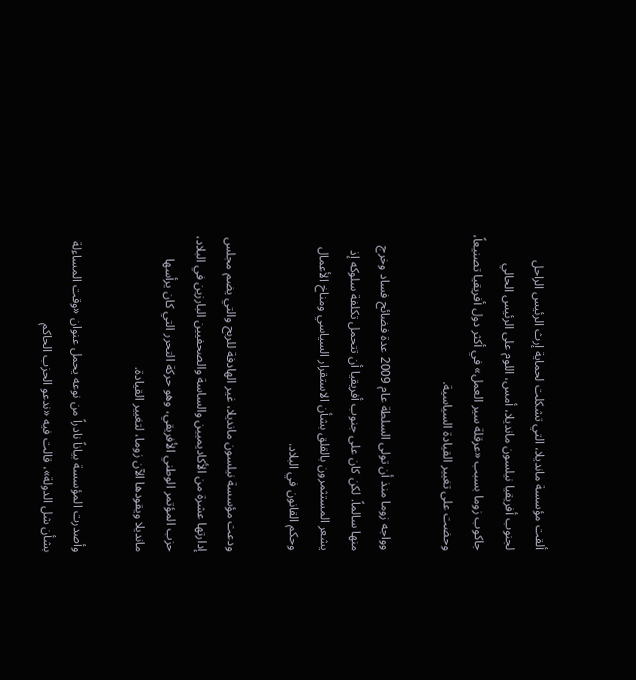ألقت مؤسسة مانديلا، التي تشكلت لحماية إرث الرئيس الراحل لجنوب أفريقيا نيلسون مانديلا، أمس، اللوم على الرئيس الحالي جاكوب زوما بسبب «عرقلة سير العمل» في أكثر دول أفريقيا تصنيعاً، وحضت على تغيير القيادة السياسية.

وواجه زوما منذ أن تولى السلطة عام 2009 عدة فضائح فساد وخرج منها سالماً. لكن كان على جنوب أفريقيا أن تتحمل تكلفة سلوكه إذ يشعر المستثمرون بالقلق بشأن الاستقرار السياسي ومناخ الأعمال وحكم القانون في البلاد.

ودعت مؤسسة نيلسون مانديلا، غير الهادفة للربح والتي يضم مجلس إدارتها عشرة من الأكاديميين والساسة والصحفيين البارزين في البلاد، حزب المؤتمر الوطني الأفريقي، وهو حركة التحرر التي كان يرأسها مانديلا ويقودها الآن زوما، لتغيير القيادة.

وأصدرت المؤسسة بياناً نادراً من نوعه يحمل عنوان «وقت المساءلة بشأن شل الدولة»، قالت فيه «ندعو الحزب الحاكم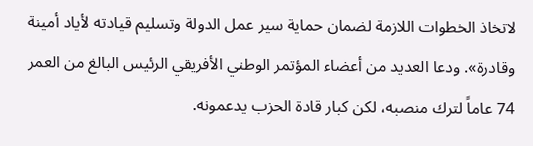لاتخاذ الخطوات اللازمة لضمان حماية سير عمل الدولة وتسليم قيادته لأياد أمينة وقادرة». ودعا العديد من أعضاء المؤتمر الوطني الأفريقي الرئيس البالغ من العمر 74 عاماً لترك منصبه، لكن كبار قادة الحزب يدعمونه.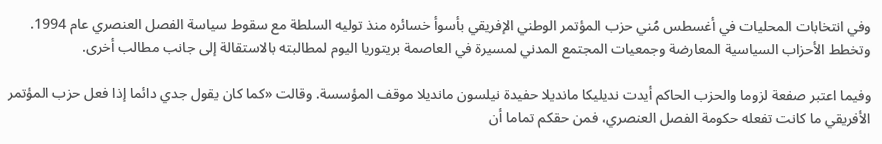وفي انتخابات المحليات في أغسطس مُني حزب المؤتمر الوطني الإفريقي بأسوأ خسائره منذ توليه السلطة مع سقوط سياسة الفصل العنصري عام 1994. وتخطط الأحزاب السياسية المعارضة وجمعيات المجتمع المدني لمسيرة في العاصمة بريتوريا اليوم لمطالبته بالاستقالة إلى جانب مطالب أخرى.

وفيما اعتبر صفعة لزوما والحزب الحاكم أيدت نديليكا مانديلا حفيدة نيلسون مانديلا موقف المؤسسة. وقالت «كما كان يقول جدي دائما إذا فعل حزب المؤتمر الأفريقي ما كانت تفعله حكومة الفصل العنصري، فمن حقكم تماما أن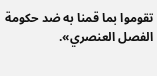تقوموا بما قمنا به ضد حكومة الفصل العنصري».